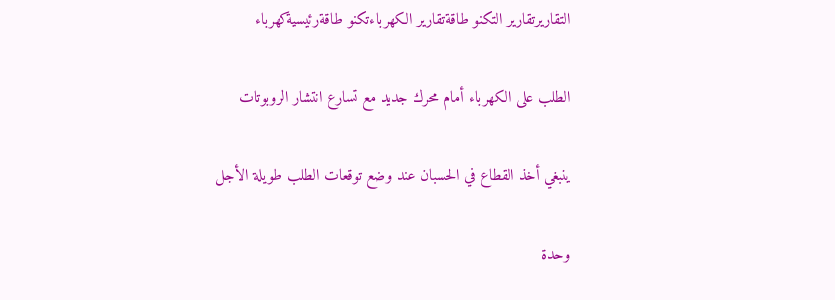التقاريرتقارير التكنو طاقةتقارير الكهرباءتكنو طاقةرئيسيةكهرباء

الطلب على الكهرباء أمام محرك جديد مع تسارع انتشار الروبوتات

ينبغي أخذ القطاع في الحسبان عند وضع توقعات الطلب طويلة الأجل

وحدة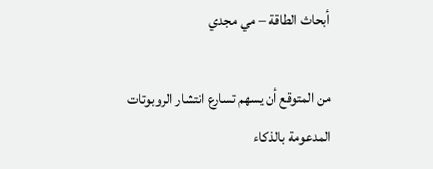أبحاث الطاقة – مي مجدي

من المتوقع أن يسهم تسارع انتشار الروبوتات المدعومة بالذكاء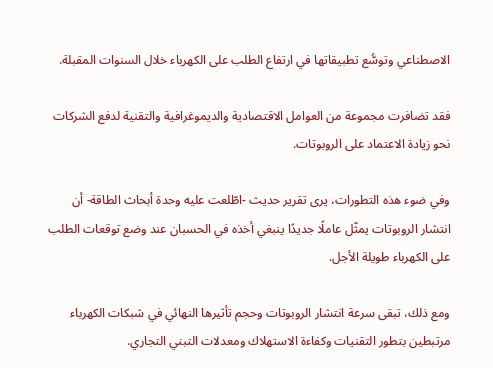الاصطناعي وتوسُّع تطبيقاتها في ارتفاع الطلب على الكهرباء خلال السنوات المقبلة.

فقد تضافرت مجموعة من العوامل الاقتصادية والديموغرافية والتقنية لدفع الشركات نحو زيادة الاعتماد على الروبوتات.

وفي ضوء هذه التطورات، يرى تقرير حديث -اطّلعت عليه وحدة أبحاث الطاقة- أن انتشار الروبوتات يمثّل عاملًا جديدًا ينبغي أخذه في الحسبان عند وضع توقعات الطلب على الكهرباء طويلة الأجل.

ومع ذلك، تبقى سرعة انتشار الروبوتات وحجم تأثيرها النهائي في شبكات الكهرباء مرتبطين بتطور التقنيات وكفاءة الاستهلاك ومعدلات التبني التجاري.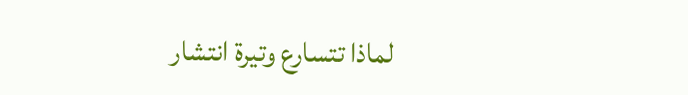لماذا تتسارع وتيرة انتشار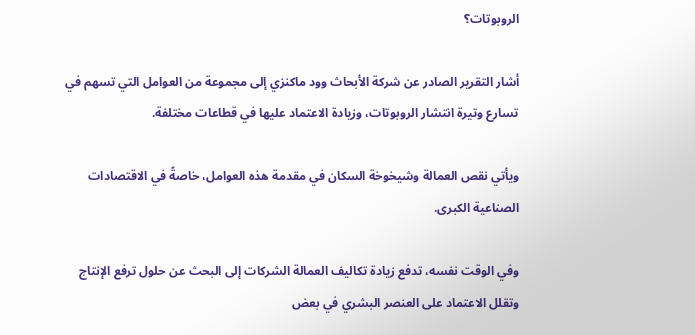الروبوتات؟

أشار التقرير الصادر عن شركة الأبحاث وود ماكنزي إلى مجموعة من العوامل التي تسهم في تسارع وتيرة انتشار الروبوتات، وزيادة الاعتماد عليها في قطاعات مختلفة.

ويأتي نقص العمالة وشيخوخة السكان في مقدمة هذه العوامل، خاصةً في الاقتصادات الصناعية الكبرى.

وفي الوقت نفسه، تدفع زيادة تكاليف العمالة الشركات إلى البحث عن حلول ترفع الإنتاج وتقلل الاعتماد على العنصر البشري في بعض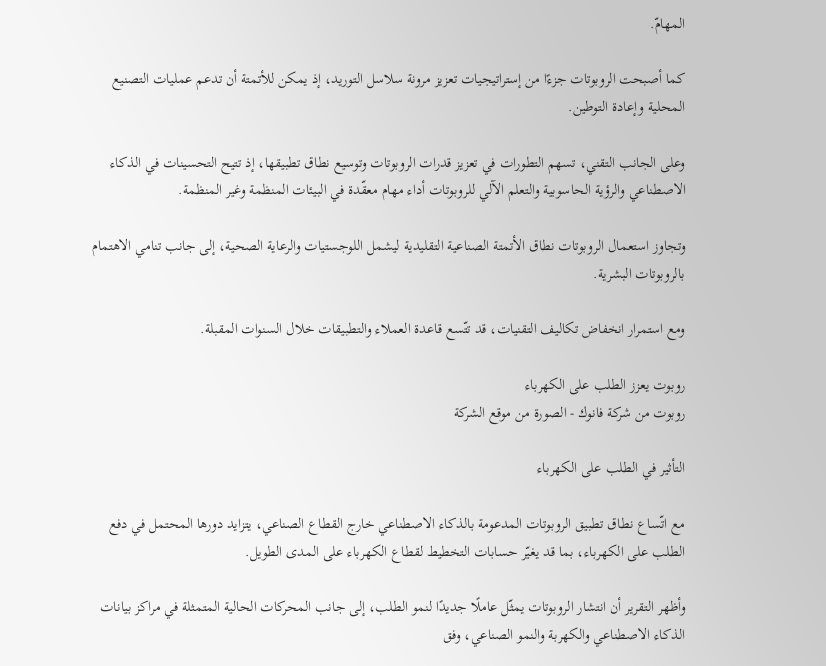المهامّ.

كما أصبحت الروبوتات جزءًا من إستراتيجيات تعزيز مرونة سلاسل التوريد، إذ يمكن للأتمتة أن تدعم عمليات التصنيع المحلية وإعادة التوطين.

وعلى الجانب التقني، تسهم التطورات في تعزيز قدرات الروبوتات وتوسيع نطاق تطبيقها، إذ تتيح التحسينات في الذكاء الاصطناعي والرؤية الحاسوبية والتعلم الآلي للروبوتات أداء مهام معقّدة في البيئات المنظمة وغير المنظمة.

وتجاوز استعمال الروبوتات نطاق الأتمتة الصناعية التقليدية ليشمل اللوجستيات والرعاية الصحية، إلى جانب تنامي الاهتمام بالروبوتات البشرية.

ومع استمرار انخفاض تكاليف التقنيات، قد تتّسع قاعدة العملاء والتطبيقات خلال السنوات المقبلة.

روبوت يعزز الطلب على الكهرباء
روبوت من شركة فانوك - الصورة من موقع الشركة

التأثير في الطلب على الكهرباء

مع اتّساع نطاق تطبيق الروبوتات المدعومة بالذكاء الاصطناعي خارج القطاع الصناعي، يتزايد دورها المحتمل في دفع الطلب على الكهرباء، بما قد يغيّر حسابات التخطيط لقطاع الكهرباء على المدى الطويل.

وأظهر التقرير أن انتشار الروبوتات يمثّل عاملًا جديدًا لنمو الطلب، إلى جانب المحركات الحالية المتمثلة في مراكز بيانات الذكاء الاصطناعي والكهربة والنمو الصناعي، وفق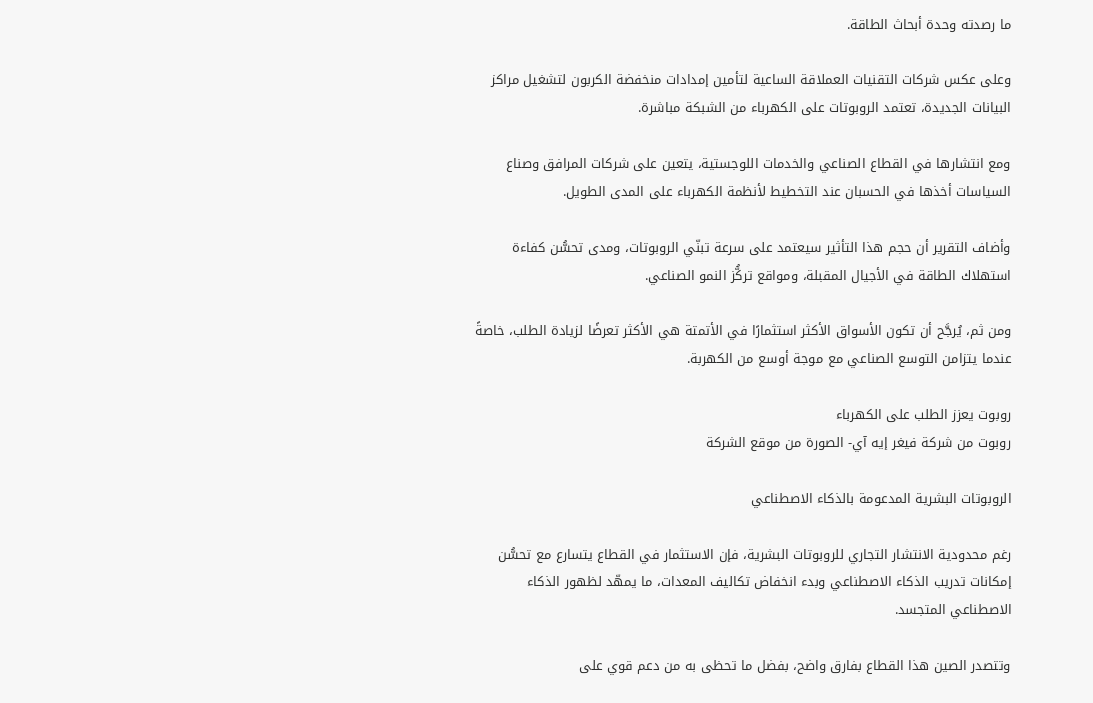ما رصدته وحدة أبحاث الطاقة.

وعلى عكس شركات التقنيات العملاقة الساعية لتأمين إمدادات منخفضة الكربون لتشغيل مراكز البيانات الجديدة، تعتمد الروبوتات على الكهرباء من الشبكة مباشرة.

ومع انتشارها في القطاع الصناعي والخدمات اللوجستية، يتعين على شركات المرافق وصناع السياسات أخذها في الحسبان عند التخطيط لأنظمة الكهرباء على المدى الطويل.

وأضاف التقرير أن حجم هذا التأثير سيعتمد على سرعة تبنّي الروبوتات، ومدى تحسُّن كفاءة استهلاك الطاقة في الأجيال المقبلة، ومواقع تركُّز النمو الصناعي.

ومن ثم، يُرجَّح أن تكون الأسواق الأكثر استثمارًا في الأتمتة هي الأكثر تعرضًا لزيادة الطلب، خاصةً عندما يتزامن التوسع الصناعي مع موجة أوسع من الكهربة.

روبوت يعزز الطلب على الكهرباء
روبوت من شركة فيغر إيه آي- الصورة من موقع الشركة

الروبوتات البشرية المدعومة بالذكاء الاصطناعي

رغم محدودية الانتشار التجاري للروبوتات البشرية، فإن الاستثمار في القطاع يتسارع مع تحسُّن إمكانات تدريب الذكاء الاصطناعي وبدء انخفاض تكاليف المعدات، ما يمهّد لظهور الذكاء الاصطناعي المتجسد.

وتتصدر الصين هذا القطاع بفارق واضح، بفضل ما تحظى به من دعم قوي على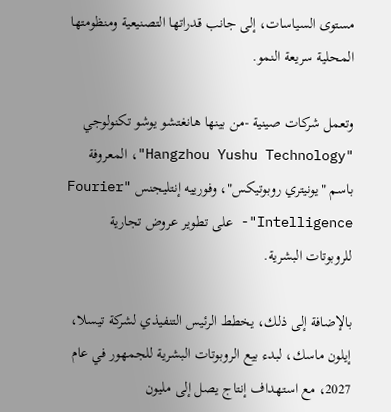مستوى السياسات، إلى جانب قدراتها التصنيعية ومنظومتها المحلية سريعة النمو.

وتعمل شركات صينية -من بينها هانغتشو يوشو تكنولوجي "Hangzhou Yushu Technology"، المعروفة باسم "يونيتري روبوتيكس"، وفورييه إنتليجنس "Fourier Intelligence"- على تطوير عروض تجارية للروبوتات البشرية.

بالإضافة إلى ذلك، يخطط الرئيس التنفيذي لشركة تيسلا، إيلون ماسك، لبدء بيع الروبوتات البشرية للجمهور في عام 2027، مع استهداف إنتاج يصل إلى مليون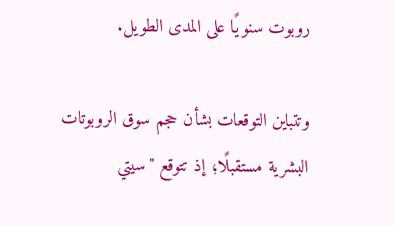روبوت سنويًا على المدى الطويل.

وتتباين التوقعات بشأن حجم سوق الروبوتات البشرية مستقبلًا؛ إذ تتوقع "سيتي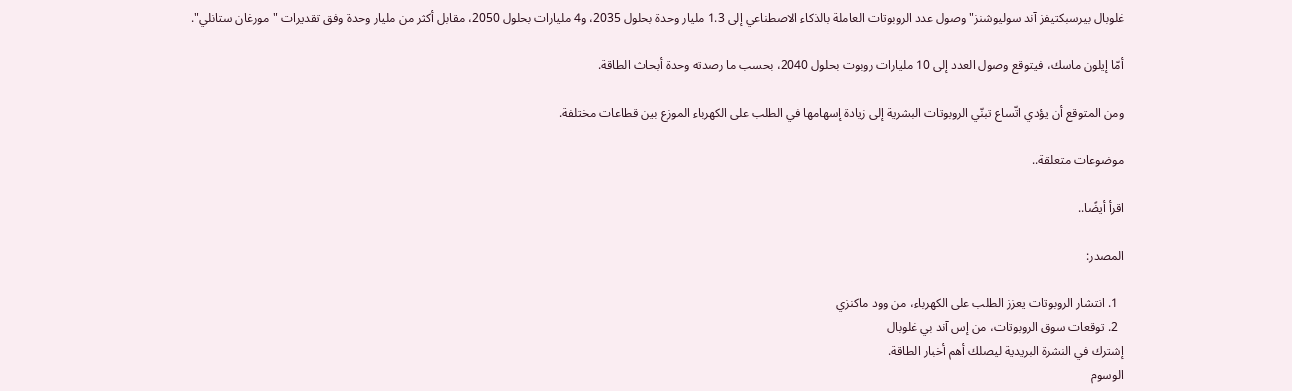غلوبال بيرسبكتيفز آند سوليوشنز" وصول عدد الروبوتات العاملة بالذكاء الاصطناعي إلى 1.3 مليار وحدة بحلول 2035، و4 مليارات بحلول 2050، مقابل أكثر من مليار وحدة وفق تقديرات "مورغان ستانلي".

أمّا إيلون ماسك، فيتوقع وصول العدد إلى 10 مليارات روبوت بحلول 2040، بحسب ما رصدته وحدة أبحاث الطاقة.

ومن المتوقع أن يؤدي اتّساع تبنّي الروبوتات البشرية إلى زيادة إسهامها في الطلب على الكهرباء الموزع بين قطاعات مختلفة.

موضوعات متعلقة..

اقرأ أيضًا..

المصدر:

  1. انتشار الروبوتات يعزز الطلب على الكهرباء، من وود ماكنزي
  2. توقعات سوق الروبوتات، من إس آند بي غلوبال
إشترك في النشرة البريدية ليصلك أهم أخبار الطاقة.
الوسوم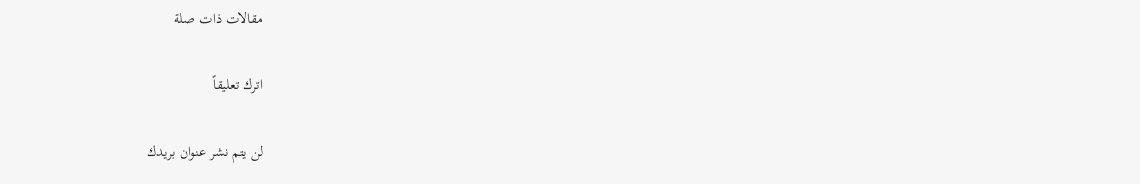مقالات ذات صلة

اترك تعليقاً

لن يتم نشر عنوان بريدك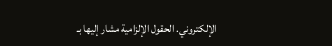الإلكتروني. الحقول الإلزامية مشار إليها بـ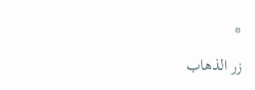*

زر الذهاب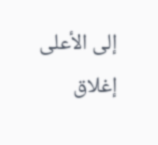إلى الأعلى
إغلاق